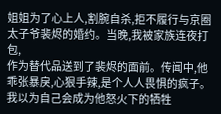姐姐为了心上人,割腕自杀,拒不履行与京圈太子爷裴烬的婚约。当晚,我被家族连夜打包,
作为替代品送到了裴烬的面前。传闻中,他乖张暴戾,心狠手辣,是个人人畏惧的疯子。
我以为自己会成为他怒火下的牺牲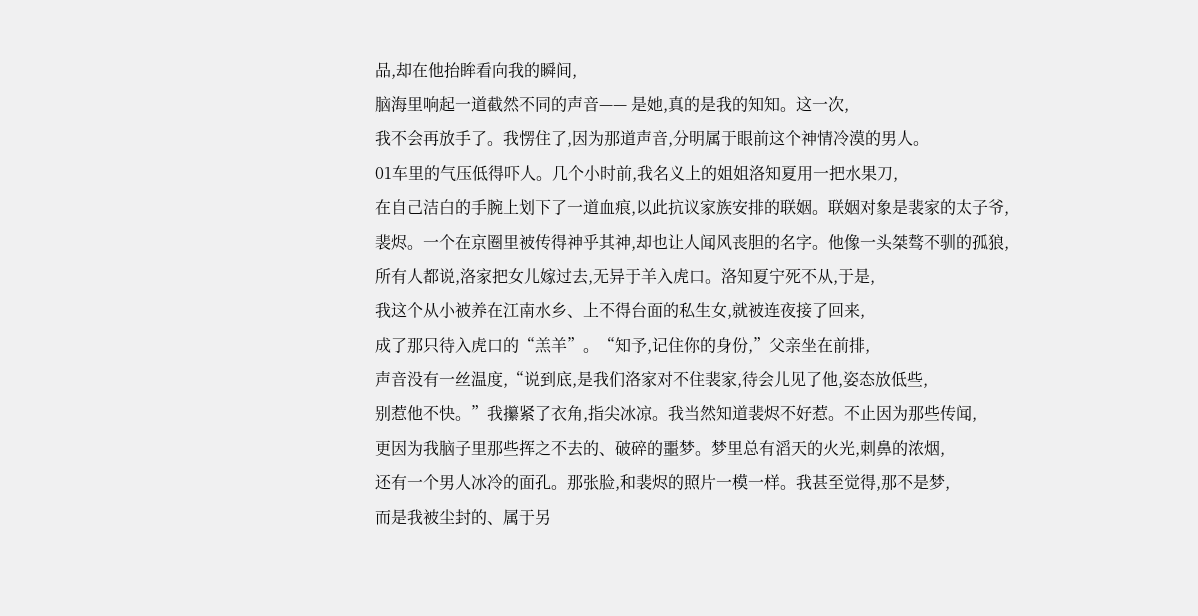品,却在他抬眸看向我的瞬间,
脑海里响起一道截然不同的声音—— 是她,真的是我的知知。这一次,
我不会再放手了。我愣住了,因为那道声音,分明属于眼前这个神情冷漠的男人。
01车里的气压低得吓人。几个小时前,我名义上的姐姐洛知夏用一把水果刀,
在自己洁白的手腕上划下了一道血痕,以此抗议家族安排的联姻。联姻对象是裴家的太子爷,
裴烬。一个在京圈里被传得神乎其神,却也让人闻风丧胆的名字。他像一头桀骜不驯的孤狼,
所有人都说,洛家把女儿嫁过去,无异于羊入虎口。洛知夏宁死不从,于是,
我这个从小被养在江南水乡、上不得台面的私生女,就被连夜接了回来,
成了那只待入虎口的“羔羊”。“知予,记住你的身份,”父亲坐在前排,
声音没有一丝温度,“说到底,是我们洛家对不住裴家,待会儿见了他,姿态放低些,
别惹他不快。”我攥紧了衣角,指尖冰凉。我当然知道裴烬不好惹。不止因为那些传闻,
更因为我脑子里那些挥之不去的、破碎的噩梦。梦里总有滔天的火光,刺鼻的浓烟,
还有一个男人冰冷的面孔。那张脸,和裴烬的照片一模一样。我甚至觉得,那不是梦,
而是我被尘封的、属于另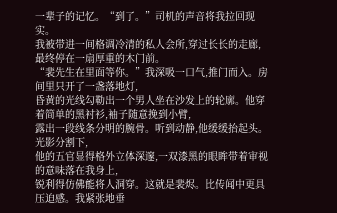一辈子的记忆。“到了。”司机的声音将我拉回现实。
我被带进一间格调冷清的私人会所,穿过长长的走廊,最终停在一扇厚重的木门前。
“裴先生在里面等你。”我深吸一口气,推门而入。房间里只开了一盏落地灯,
昏黄的光线勾勒出一个男人坐在沙发上的轮廓。他穿着简单的黑衬衫,袖子随意挽到小臂,
露出一段线条分明的腕骨。听到动静,他缓缓抬起头。光影分割下,
他的五官显得格外立体深邃,一双漆黑的眼眸带着审视的意味落在我身上,
锐利得仿佛能将人洞穿。这就是裴烬。比传闻中更具压迫感。我紧张地垂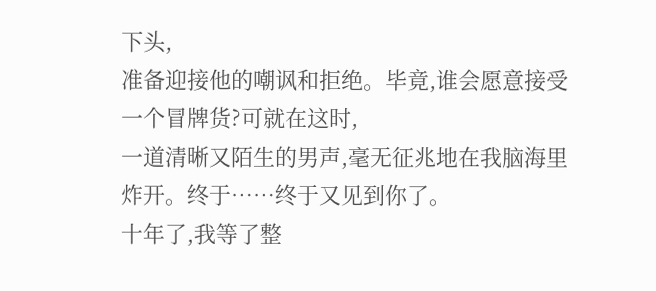下头,
准备迎接他的嘲讽和拒绝。毕竟,谁会愿意接受一个冒牌货?可就在这时,
一道清晰又陌生的男声,毫无征兆地在我脑海里炸开。终于……终于又见到你了。
十年了,我等了整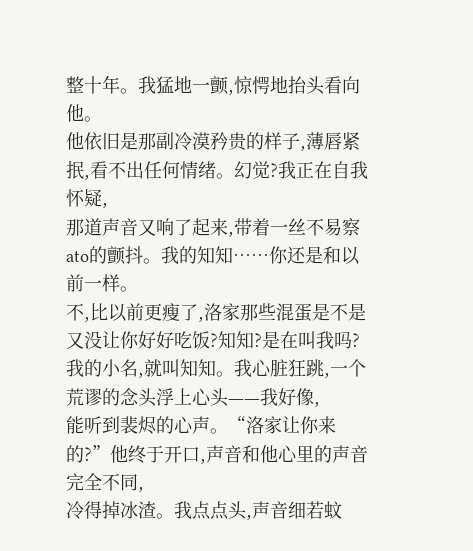整十年。我猛地一颤,惊愕地抬头看向他。
他依旧是那副冷漠矜贵的样子,薄唇紧抿,看不出任何情绪。幻觉?我正在自我怀疑,
那道声音又响了起来,带着一丝不易察ato的颤抖。我的知知……你还是和以前一样。
不,比以前更瘦了,洛家那些混蛋是不是又没让你好好吃饭?知知?是在叫我吗?
我的小名,就叫知知。我心脏狂跳,一个荒谬的念头浮上心头——我好像,
能听到裴烬的心声。“洛家让你来的?”他终于开口,声音和他心里的声音完全不同,
冷得掉冰渣。我点点头,声音细若蚊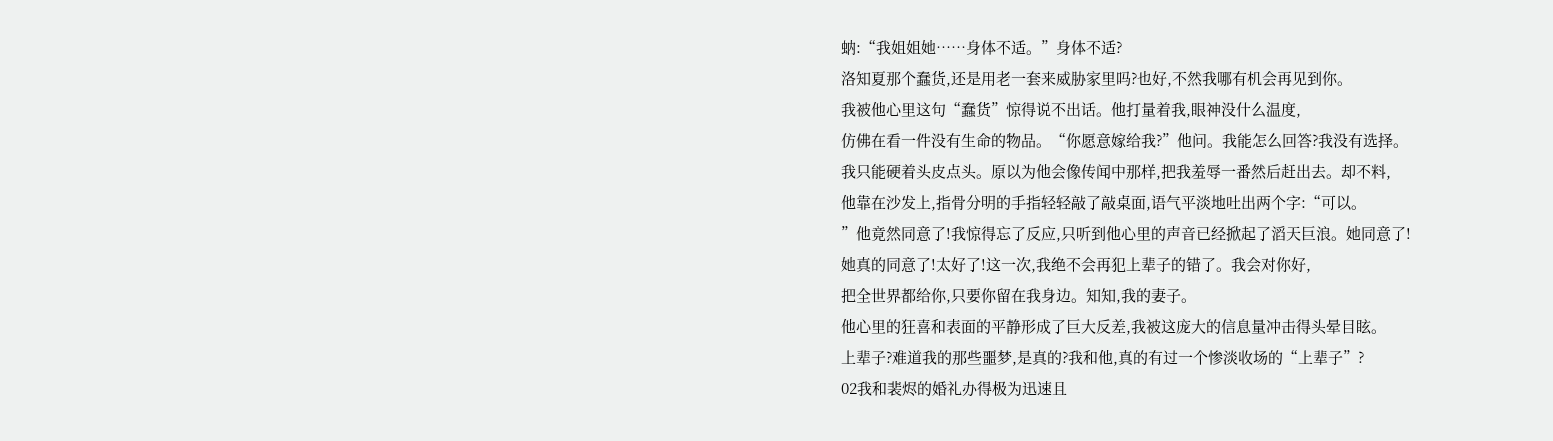蚋:“我姐姐她……身体不适。”身体不适?
洛知夏那个蠢货,还是用老一套来威胁家里吗?也好,不然我哪有机会再见到你。
我被他心里这句“蠢货”惊得说不出话。他打量着我,眼神没什么温度,
仿佛在看一件没有生命的物品。“你愿意嫁给我?”他问。我能怎么回答?我没有选择。
我只能硬着头皮点头。原以为他会像传闻中那样,把我羞辱一番然后赶出去。却不料,
他靠在沙发上,指骨分明的手指轻轻敲了敲桌面,语气平淡地吐出两个字:“可以。
”他竟然同意了!我惊得忘了反应,只听到他心里的声音已经掀起了滔天巨浪。她同意了!
她真的同意了!太好了!这一次,我绝不会再犯上辈子的错了。我会对你好,
把全世界都给你,只要你留在我身边。知知,我的妻子。
他心里的狂喜和表面的平静形成了巨大反差,我被这庞大的信息量冲击得头晕目眩。
上辈子?难道我的那些噩梦,是真的?我和他,真的有过一个惨淡收场的“上辈子”?
02我和裴烬的婚礼办得极为迅速且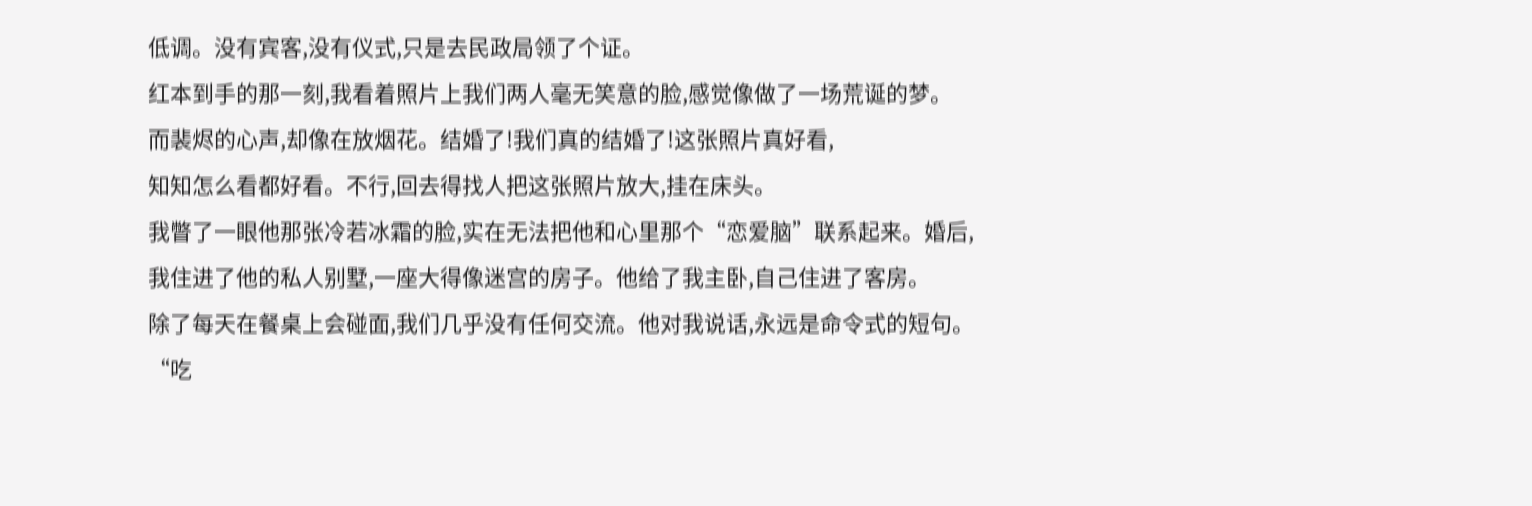低调。没有宾客,没有仪式,只是去民政局领了个证。
红本到手的那一刻,我看着照片上我们两人毫无笑意的脸,感觉像做了一场荒诞的梦。
而裴烬的心声,却像在放烟花。结婚了!我们真的结婚了!这张照片真好看,
知知怎么看都好看。不行,回去得找人把这张照片放大,挂在床头。
我瞥了一眼他那张冷若冰霜的脸,实在无法把他和心里那个“恋爱脑”联系起来。婚后,
我住进了他的私人别墅,一座大得像迷宫的房子。他给了我主卧,自己住进了客房。
除了每天在餐桌上会碰面,我们几乎没有任何交流。他对我说话,永远是命令式的短句。
“吃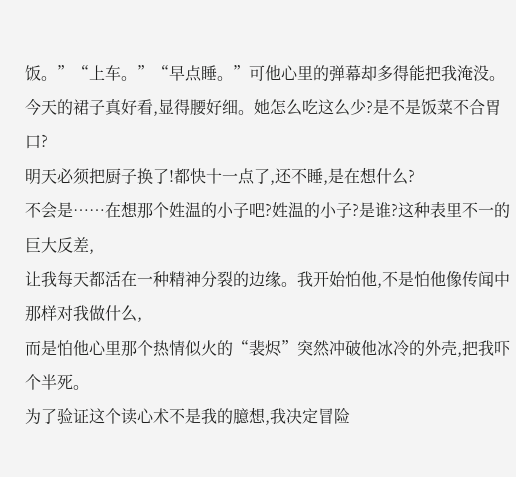饭。”“上车。”“早点睡。”可他心里的弹幕却多得能把我淹没。
今天的裙子真好看,显得腰好细。她怎么吃这么少?是不是饭菜不合胃口?
明天必须把厨子换了!都快十一点了,还不睡,是在想什么?
不会是……在想那个姓温的小子吧?姓温的小子?是谁?这种表里不一的巨大反差,
让我每天都活在一种精神分裂的边缘。我开始怕他,不是怕他像传闻中那样对我做什么,
而是怕他心里那个热情似火的“裴烬”突然冲破他冰冷的外壳,把我吓个半死。
为了验证这个读心术不是我的臆想,我决定冒险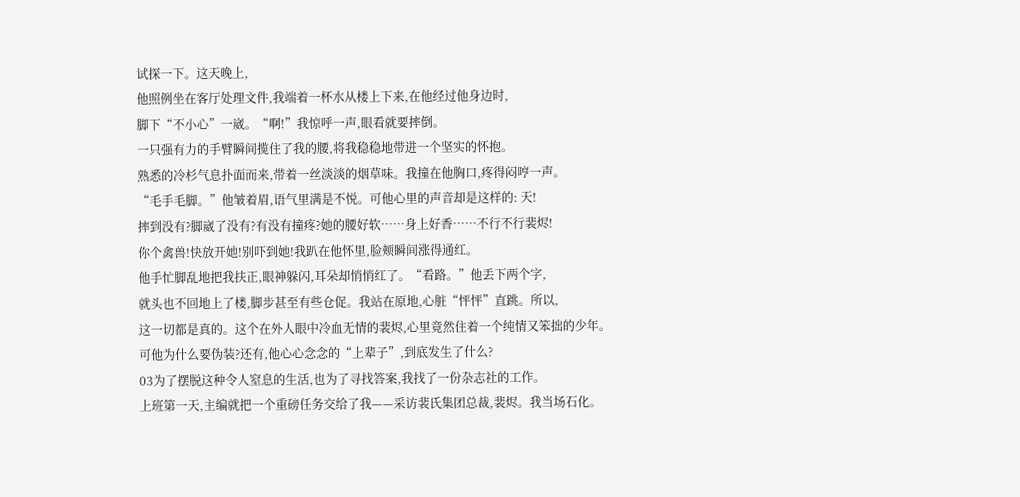试探一下。这天晚上,
他照例坐在客厅处理文件,我端着一杯水从楼上下来,在他经过他身边时,
脚下“不小心”一崴。“啊!”我惊呼一声,眼看就要摔倒。
一只强有力的手臂瞬间揽住了我的腰,将我稳稳地带进一个坚实的怀抱。
熟悉的冷杉气息扑面而来,带着一丝淡淡的烟草味。我撞在他胸口,疼得闷哼一声。
“毛手毛脚。”他皱着眉,语气里满是不悦。可他心里的声音却是这样的: 天!
摔到没有?脚崴了没有?有没有撞疼?她的腰好软……身上好香……不行不行裴烬!
你个禽兽!快放开她!别吓到她!我趴在他怀里,脸颊瞬间涨得通红。
他手忙脚乱地把我扶正,眼神躲闪,耳朵却悄悄红了。“看路。”他丢下两个字,
就头也不回地上了楼,脚步甚至有些仓促。我站在原地,心脏“怦怦”直跳。所以,
这一切都是真的。这个在外人眼中冷血无情的裴烬,心里竟然住着一个纯情又笨拙的少年。
可他为什么要伪装?还有,他心心念念的“上辈子”,到底发生了什么?
03为了摆脱这种令人窒息的生活,也为了寻找答案,我找了一份杂志社的工作。
上班第一天,主编就把一个重磅任务交给了我——采访裴氏集团总裁,裴烬。我当场石化。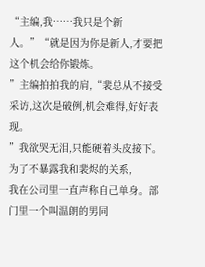“主编,我……我只是个新人。”“就是因为你是新人,才要把这个机会给你锻炼。
”主编拍拍我的肩,“裴总从不接受采访,这次是破例,机会难得,好好表现。
”我欲哭无泪,只能硬着头皮接下。为了不暴露我和裴烬的关系,
我在公司里一直声称自己单身。部门里一个叫温朗的男同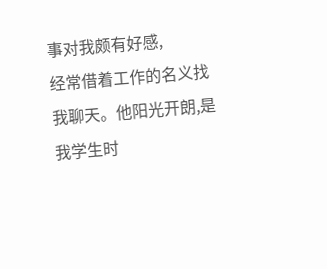事对我颇有好感,
经常借着工作的名义找我聊天。他阳光开朗,是我学生时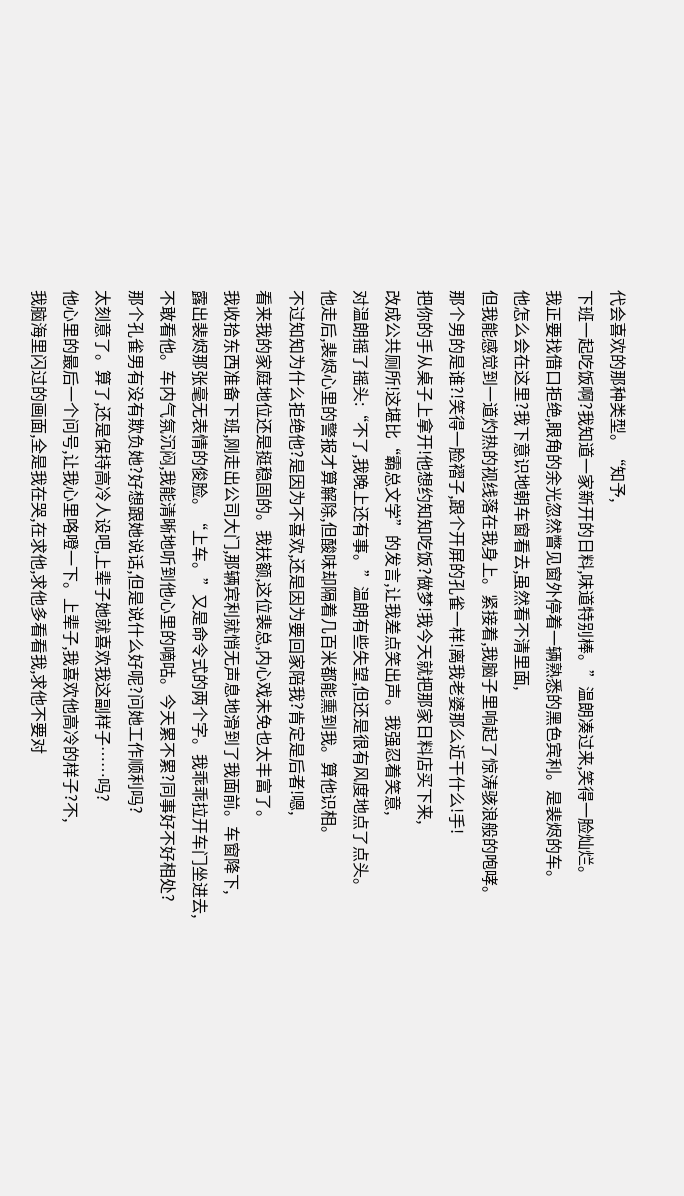代会喜欢的那种类型。“知予,
下班一起吃饭啊?我知道一家新开的日料,味道特别棒。”温朗凑过来,笑得一脸灿烂。
我正要找借口拒绝,眼角的余光忽然瞥见窗外停着一辆熟悉的黑色宾利。是裴烬的车。
他怎么会在这里?我下意识地朝车窗看去,虽然看不清里面,
但我能感觉到一道灼热的视线落在我身上。紧接着,我脑子里响起了惊涛骇浪般的咆哮。
那个男的是谁?!笑得一脸褶子,跟个开屏的孔雀一样!离我老婆那么近干什么!手!
把你的手从桌子上拿开!他想约知知吃饭?做梦!我今天就把那家日料店买下来,
改成公共厕所!这堪比“霸总文学”的发言,让我差点笑出声。我强忍着笑意,
对温朗摇了摇头:“不了,我晚上还有事。”温朗有些失望,但还是很有风度地点了点头。
他走后,裴烬心里的警报才算解除,但酸味却隔着几百米都能熏到我。算他识相。
不过知知为什么拒绝他?是因为不喜欢,还是因为要回家陪我?肯定是后者!嗯,
看来我的家庭地位还是挺稳固的。我扶额,这位裴总,内心戏未免也太丰富了。
我收拾东西准备下班,刚走出公司大门,那辆宾利就悄无声息地滑到了我面前。车窗降下,
露出裴烬那张毫无表情的俊脸。“上车。”又是命令式的两个字。我乖乖拉开车门坐进去,
不敢看他。车内气氛沉闷,我能清晰地听到他心里的嘀咕。今天累不累?同事好不好相处?
那个孔雀男有没有欺负她?好想跟她说话,但是说什么好呢?问她工作顺利吗?
太刻意了。算了,还是保持高冷人设吧,上辈子她就喜欢我这副样子……吗?
他心里的最后一个问号,让我心里咯噔一下。上辈子,我喜欢他高冷的样子?不,
我脑海里闪过的画面,全是我在哭,在求他,求他多看看我,求他不要对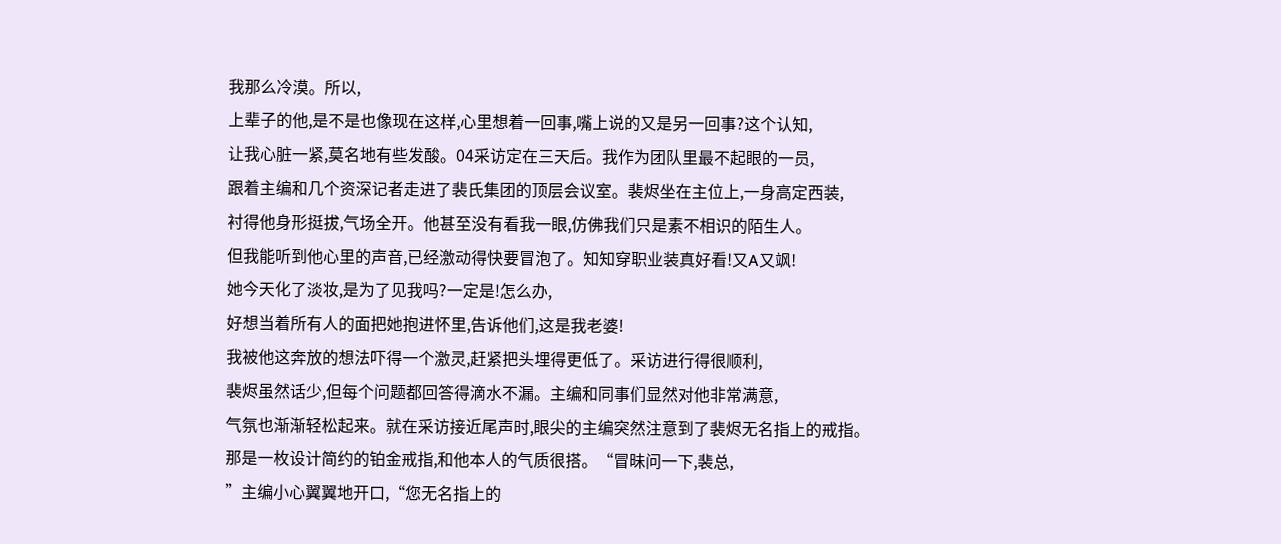我那么冷漠。所以,
上辈子的他,是不是也像现在这样,心里想着一回事,嘴上说的又是另一回事?这个认知,
让我心脏一紧,莫名地有些发酸。04采访定在三天后。我作为团队里最不起眼的一员,
跟着主编和几个资深记者走进了裴氏集团的顶层会议室。裴烬坐在主位上,一身高定西装,
衬得他身形挺拔,气场全开。他甚至没有看我一眼,仿佛我们只是素不相识的陌生人。
但我能听到他心里的声音,已经激动得快要冒泡了。知知穿职业装真好看!又A又飒!
她今天化了淡妆,是为了见我吗?一定是!怎么办,
好想当着所有人的面把她抱进怀里,告诉他们,这是我老婆!
我被他这奔放的想法吓得一个激灵,赶紧把头埋得更低了。采访进行得很顺利,
裴烬虽然话少,但每个问题都回答得滴水不漏。主编和同事们显然对他非常满意,
气氛也渐渐轻松起来。就在采访接近尾声时,眼尖的主编突然注意到了裴烬无名指上的戒指。
那是一枚设计简约的铂金戒指,和他本人的气质很搭。“冒昧问一下,裴总,
”主编小心翼翼地开口,“您无名指上的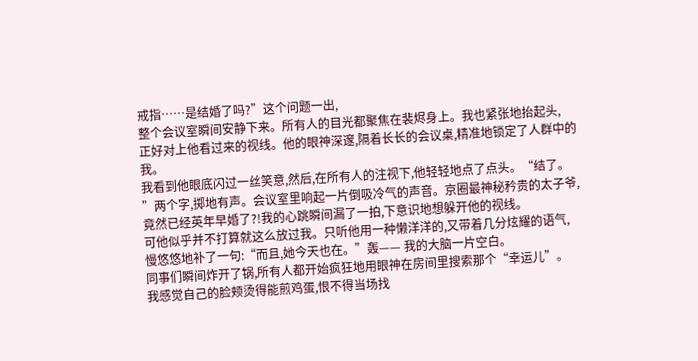戒指……是结婚了吗?”这个问题一出,
整个会议室瞬间安静下来。所有人的目光都聚焦在裴烬身上。我也紧张地抬起头,
正好对上他看过来的视线。他的眼神深邃,隔着长长的会议桌,精准地锁定了人群中的我。
我看到他眼底闪过一丝笑意,然后,在所有人的注视下,他轻轻地点了点头。“结了。
”两个字,掷地有声。会议室里响起一片倒吸冷气的声音。京圈最神秘矜贵的太子爷,
竟然已经英年早婚了?!我的心跳瞬间漏了一拍,下意识地想躲开他的视线。
可他似乎并不打算就这么放过我。只听他用一种懒洋洋的,又带着几分炫耀的语气,
慢悠悠地补了一句:“而且,她今天也在。”轰—— 我的大脑一片空白。
同事们瞬间炸开了锅,所有人都开始疯狂地用眼神在房间里搜索那个“幸运儿”。
我感觉自己的脸颊烫得能煎鸡蛋,恨不得当场找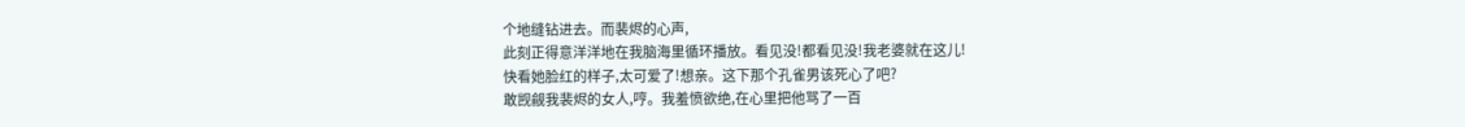个地缝钻进去。而裴烬的心声,
此刻正得意洋洋地在我脑海里循环播放。看见没!都看见没!我老婆就在这儿!
快看她脸红的样子,太可爱了!想亲。这下那个孔雀男该死心了吧?
敢觊觎我裴烬的女人,哼。我羞愤欲绝,在心里把他骂了一百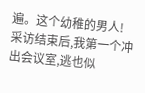遍。这个幼稚的男人!
采访结束后,我第一个冲出会议室,逃也似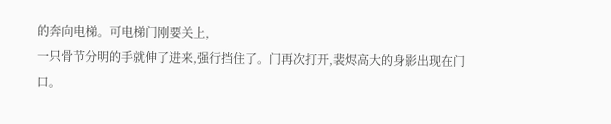的奔向电梯。可电梯门刚要关上,
一只骨节分明的手就伸了进来,强行挡住了。门再次打开,裴烬高大的身影出现在门口。